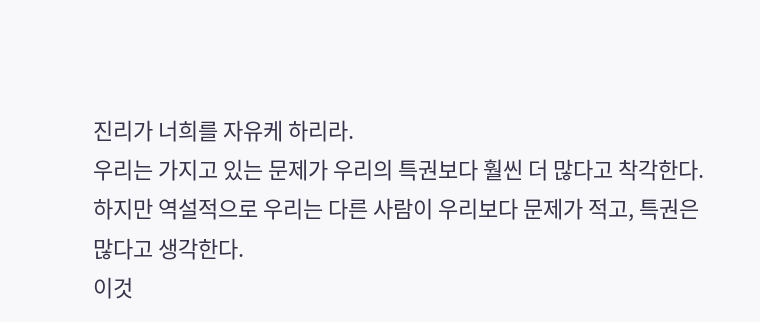진리가 너희를 자유케 하리라.
우리는 가지고 있는 문제가 우리의 특권보다 훨씬 더 많다고 착각한다.
하지만 역설적으로 우리는 다른 사람이 우리보다 문제가 적고, 특권은 많다고 생각한다.
이것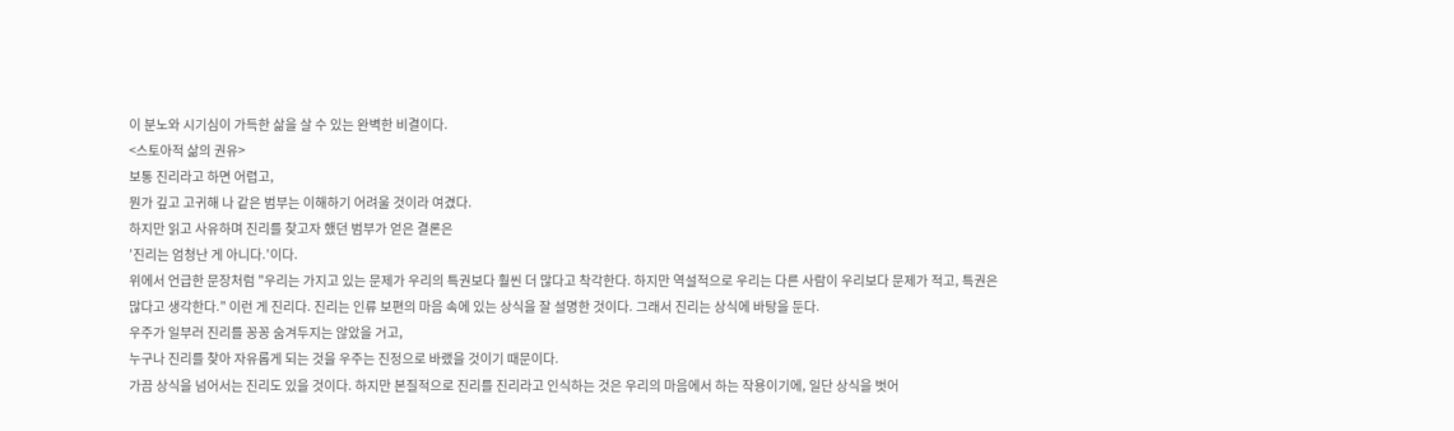이 분노와 시기심이 가득한 삶을 살 수 있는 완벽한 비결이다.
<스토아적 삶의 권유>
보통 진리라고 하면 어렵고,
뭔가 깊고 고귀해 나 같은 범부는 이해하기 어려울 것이라 여겼다.
하지만 읽고 사유하며 진리를 찾고자 했던 범부가 얻은 결론은
'진리는 엄청난 게 아니다.'이다.
위에서 언급한 문장처럼 "우리는 가지고 있는 문제가 우리의 특권보다 훨씬 더 많다고 착각한다. 하지만 역설적으로 우리는 다른 사람이 우리보다 문제가 적고, 특권은 많다고 생각한다." 이런 게 진리다. 진리는 인류 보편의 마음 속에 있는 상식을 잘 설명한 것이다. 그래서 진리는 상식에 바탕을 둔다.
우주가 일부러 진리를 꽁꽁 숨겨두지는 않았을 거고,
누구나 진리를 찾아 자유롭게 되는 것을 우주는 진정으로 바랬을 것이기 때문이다.
가끔 상식을 넘어서는 진리도 있을 것이다. 하지만 본질적으로 진리를 진리라고 인식하는 것은 우리의 마음에서 하는 작용이기에, 일단 상식을 벗어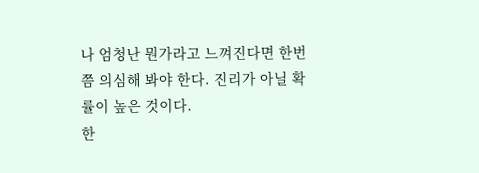나 엄청난 뭔가라고 느껴진다면 한번쯤 의심해 봐야 한다. 진리가 아닐 확률이 높은 것이다.
한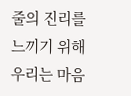줄의 진리를 느끼기 위해 우리는 마음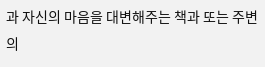과 자신의 마음을 대변해주는 책과 또는 주변의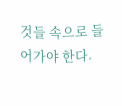것들 속으로 들어가야 한다.